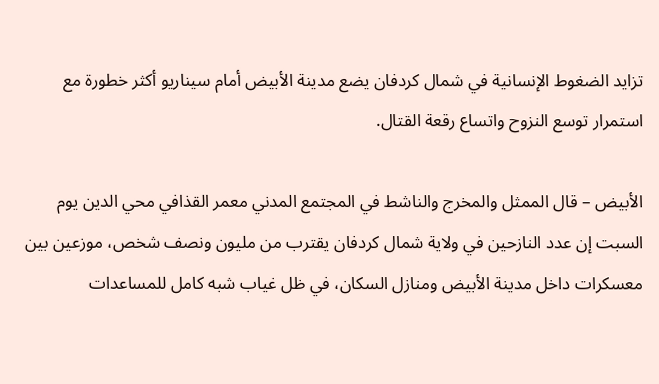تزايد الضغوط الإنسانية في شمال كردفان يضع مدينة الأبيض أمام سيناريو أكثر خطورة مع استمرار توسع النزوح واتساع رقعة القتال.

الأبيض – قال الممثل والمخرج والناشط في المجتمع المدني معمر القذافي محي الدين يوم السبت إن عدد النازحين في ولاية شمال كردفان يقترب من مليون ونصف شخص، موزعين بين معسكرات داخل مدينة الأبيض ومنازل السكان، في ظل غياب شبه كامل للمساعدات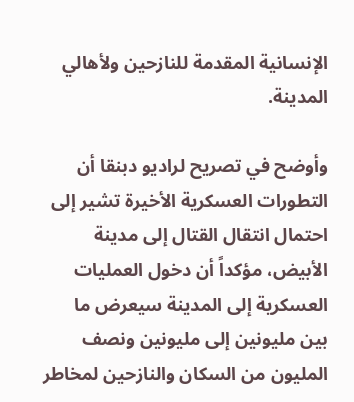الإنسانية المقدمة للنازحين ولأهالي المدينة.

وأوضح في تصريح لراديو دبنقا أن التطورات العسكرية الأخيرة تشير إلى احتمال انتقال القتال إلى مدينة الأبيض، مؤكداً أن دخول العمليات العسكرية إلى المدينة سيعرض ما بين مليونين إلى مليونين ونصف المليون من السكان والنازحين لمخاطر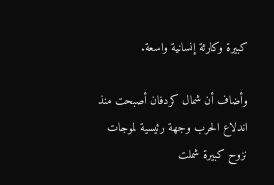كبيرة وكارثة إنسانية واسعة.

وأضاف أن شمال كردفان أصبحت منذ اندلاع الحرب وجهة رئيسية لموجات نزوح كبيرة شملت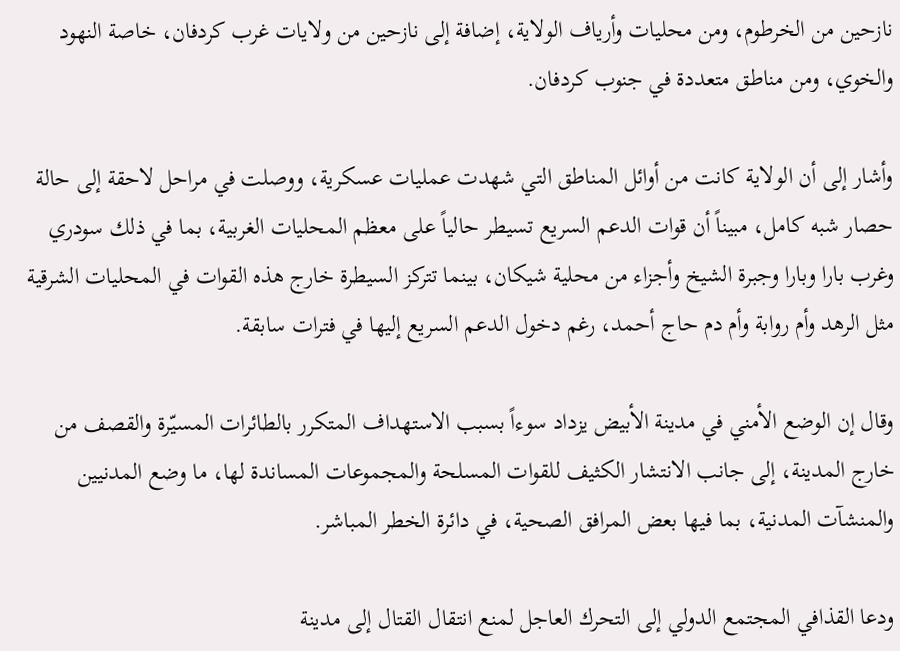نازحين من الخرطوم، ومن محليات وأرياف الولاية، إضافة إلى نازحين من ولايات غرب كردفان، خاصة النهود والخوي، ومن مناطق متعددة في جنوب كردفان.

وأشار إلى أن الولاية كانت من أوائل المناطق التي شهدت عمليات عسكرية، ووصلت في مراحل لاحقة إلى حالة حصار شبه كامل، مبيناً أن قوات الدعم السريع تسيطر حالياً على معظم المحليات الغربية، بما في ذلك سودري وغرب بارا وبارا وجبرة الشيخ وأجزاء من محلية شيكان، بينما تتركز السيطرة خارج هذه القوات في المحليات الشرقية مثل الرهد وأم روابة وأم دم حاج أحمد، رغم دخول الدعم السريع إليها في فترات سابقة.

وقال إن الوضع الأمني في مدينة الأبيض يزداد سوءاً بسبب الاستهداف المتكرر بالطائرات المسيّرة والقصف من خارج المدينة، إلى جانب الانتشار الكثيف للقوات المسلحة والمجموعات المساندة لها، ما وضع المدنيين والمنشآت المدنية، بما فيها بعض المرافق الصحية، في دائرة الخطر المباشر.

ودعا القذافي المجتمع الدولي إلى التحرك العاجل لمنع انتقال القتال إلى مدينة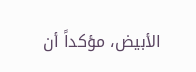الأبيض، مؤكداً أن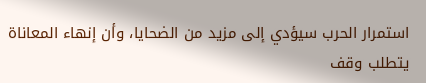استمرار الحرب سيؤدي إلى مزيد من الضحايا، وأن إنهاء المعاناة يتطلب وقف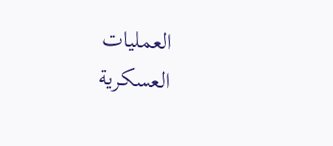العمليات العسكرية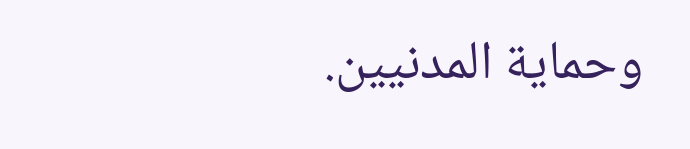وحماية المدنيين.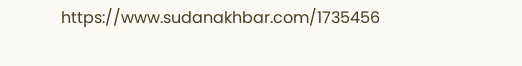https://www.sudanakhbar.com/1735456